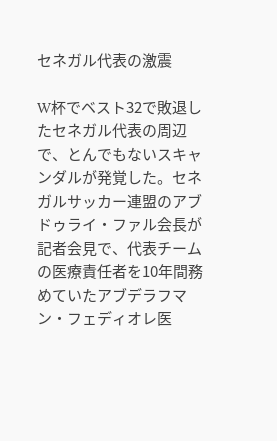セネガル代表の激震

W杯でベスト32で敗退したセネガル代表の周辺で、とんでもないスキャンダルが発覚した。セネガルサッカー連盟のアブドゥライ・ファル会長が記者会見で、代表チームの医療責任者を10年間務めていたアブデラフマン・フェディオレ医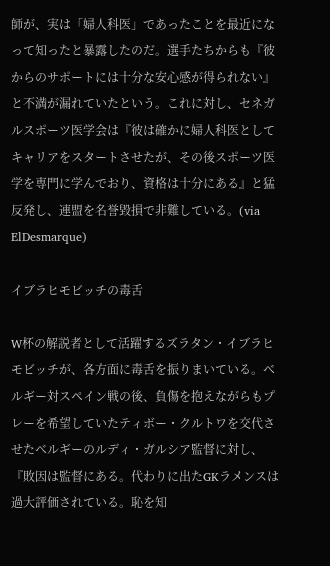師が、実は「婦人科医」であったことを最近になって知ったと暴露したのだ。選手たちからも『彼からのサポートには十分な安心感が得られない』と不満が漏れていたという。これに対し、セネガルスポーツ医学会は『彼は確かに婦人科医としてキャリアをスタートさせたが、その後スポーツ医学を専門に学んでおり、資格は十分にある』と猛反発し、連盟を名誉毀損で非難している。(via ElDesmarque)

イブラヒモビッチの毒舌

W杯の解説者として活躍するズラタン・イブラヒモビッチが、各方面に毒舌を振りまいている。ベルギー対スペイン戦の後、負傷を抱えながらもプレーを希望していたティボー・クルトワを交代させたベルギーのルディ・ガルシア監督に対し、『敗因は監督にある。代わりに出たGKラメンスは過大評価されている。恥を知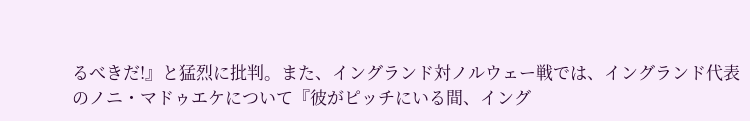るべきだ!』と猛烈に批判。また、イングランド対ノルウェー戦では、イングランド代表のノニ・マドゥエケについて『彼がピッチにいる間、イング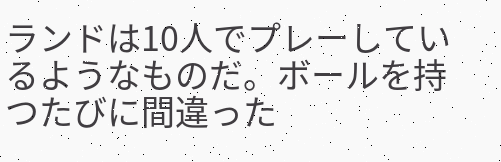ランドは10人でプレーしているようなものだ。ボールを持つたびに間違った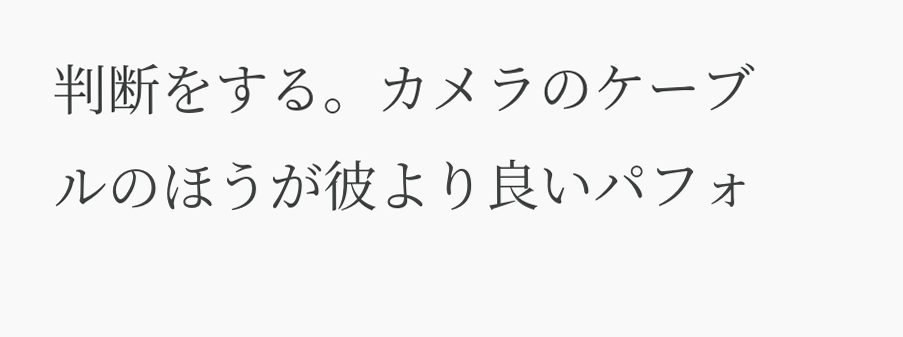判断をする。カメラのケーブルのほうが彼より良いパフォ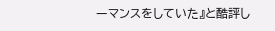ーマンスをしていた』と酷評し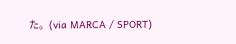た。(via MARCA / SPORT)